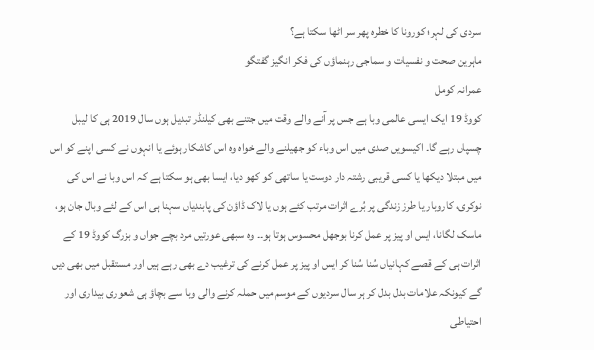سردی کی لہر؛ کورونا کا خطرہ پھر سر اٹھا سکتا ہے؟
ماہرین صحت و نفسیات و سماجی رہنماؤں کی فکر انگیز گفتگو
عمرانہ کومل
کووڈ 19 ایک ایسی عالمی وبا ہے جس پر آنے والے وقت میں جتنے بھی کیلنڈر تبدیل ہوں سال 2019 ہی کا لیبل چسپاں رہے گا۔ اکیسویں صدی میں اس وباء کو جھیلنے والے خواہ وہ اس کاشکار ہوئے یا انہوں نے کسی اپنے کو اس میں مبتلا دیکھا یا کسی قریبی رشتہ دار دوست یا ساتھی کو کھو دیا، ایسا بھی ہو سکتا ہے کہ اس وبا نے اس کی نوکری، کاروبار یا طرز زندگی پر بُرے اثرات مرتب کئے ہوں یا لاک ڈاؤن کی پابندیاں سہنا ہی اس کے لئے وبال جان ہو، ماسک لگانا، ایس او پیز پر عمل کرنا بوجھل محسوس ہوتا ہو۔۔ وہ سبھی عورتیں مرد بچے جواں و بزرگ کووڈ 19 کے اثرات ہی کے قصے کہانیاں سُنا سُنا کر ایس او پیز پر عمل کرنے کی ترغیب دے بھی رہے ہیں اور مستقبل میں بھی دیں گے کیونکہ علامات بدل بدل کر ہر سال سردیوں کے موسم میں حملہ کرنے والی وبا سے بچاؤ ہی شعوری بیداری اور احتیاطی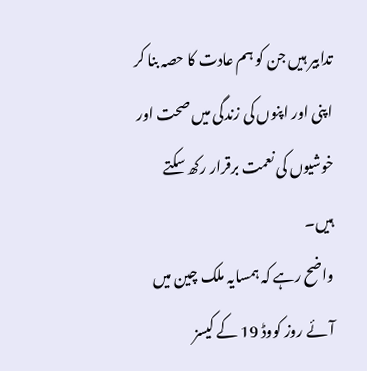تدابیر ہیں جن کو ہم عادت کا حصہ بنا کر اپنی اور اپنوں کی زندگی میں صحت اور خوشیوں کی نعمت برقرار رکھ سکتے ہیں۔
واضح رہے کہ ہمسایہ ملک چین میں آئے روز کووڈ 19 کے کیسز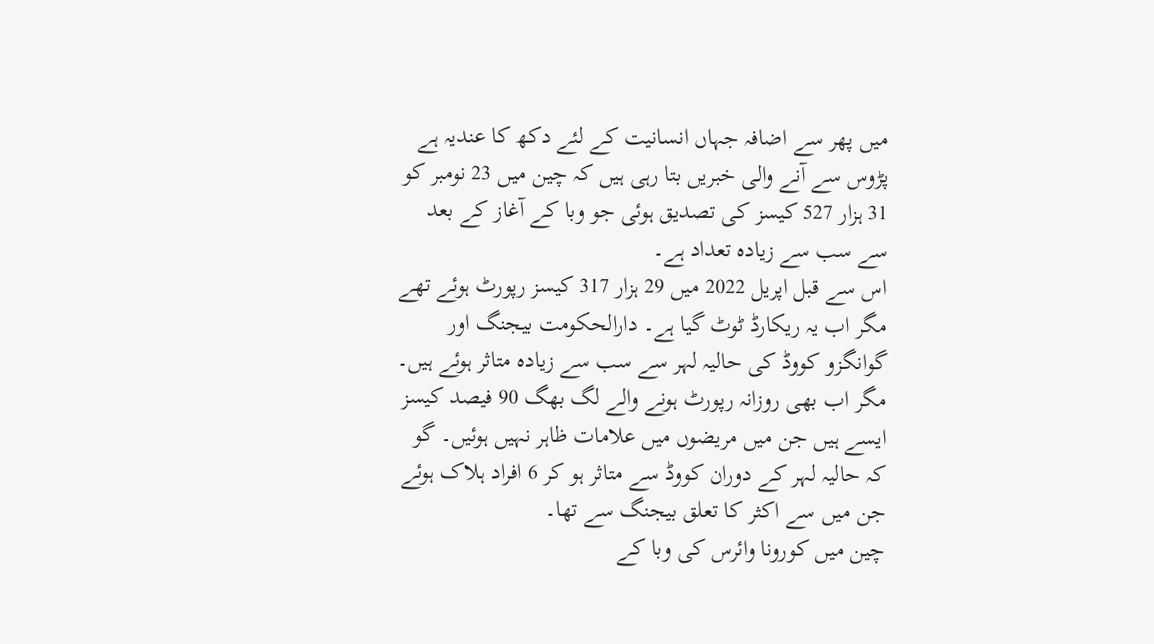میں پھر سے اضافہ جہاں انسانیت کے لئے دکھ کا عندیہ ہے پڑوس سے آنے والی خبریں بتا رہی ہیں کہ چین میں 23 نومبر کو 31 ہزار 527 کیسز کی تصدیق ہوئی جو وبا کے آغاز کے بعد سے سب سے زیادہ تعداد ہے۔
اس سے قبل اپریل 2022 میں 29 ہزار 317 کیسز رپورٹ ہوئے تھے مگر اب یہ ریکارڈ ٹوٹ گیا ہے۔ دارالحکومت بیجنگ اور گوانگزو کووڈ کی حالیہ لہر سے سب سے زیادہ متاثر ہوئے ہیں۔ مگر اب بھی روزانہ رپورٹ ہونے والے لگ بھگ 90 فیصد کیسز ایسے ہیں جن میں مریضوں میں علامات ظاہر نہیں ہوئیں۔ گو کہ حالیہ لہر کے دوران کووڈ سے متاثر ہو کر 6 افراد ہلاک ہوئے جن میں سے اکثر کا تعلق بیجنگ سے تھا۔
چین میں کورونا وائرس کی وبا کے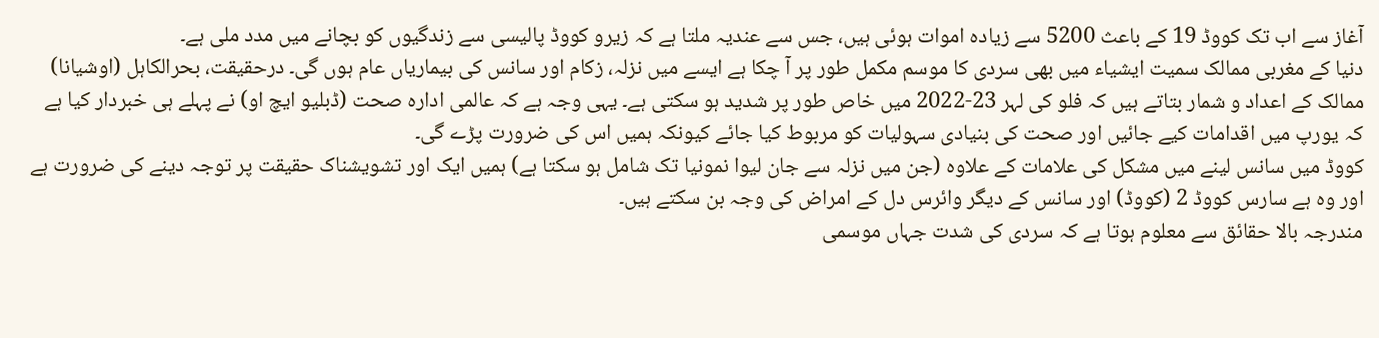آغاز سے اب تک کووڈ 19 کے باعث 5200 سے زیادہ اموات ہوئی ہیں، جس سے عندیہ ملتا ہے کہ زیرو کووڈ پالیسی سے زندگیوں کو بچانے میں مدد ملی ہے۔
دنیا کے مغربی ممالک سمیت ایشیاء میں بھی سردی کا موسم مکمل طور پر آ چکا ہے ایسے میں نزلہ، زکام اور سانس کی بیماریاں عام ہوں گی۔ درحقیقت، بحرالکاہل (اوشیانا) ممالک کے اعداد و شمار بتاتے ہیں کہ فلو کی لہر 23-2022 میں خاص طور پر شدید ہو سکتی ہے۔ یہی وجہ ہے کہ عالمی ادارہ صحت (ڈبلیو ایچ او) نے پہلے ہی خبردار کیا ہے کہ یورپ میں اقدامات کیے جائیں اور صحت کی بنیادی سہولیات کو مربوط کیا جائے کیونکہ ہمیں اس کی ضرورت پڑے گی۔
کووڈ میں سانس لینے میں مشکل کی علامات کے علاوہ (جن میں نزلہ سے جان لیوا نمونیا تک شامل ہو سکتا ہے) ہمیں ایک اور تشویشناک حقیقت پر توجہ دینے کی ضرورت ہے اور وہ ہے سارس کووڈ 2 (کووڈ) اور سانس کے دیگر وائرس دل کے امراض کی وجہ بن سکتے ہیں۔
مندرجہ بالا حقائق سے معلوم ہوتا ہے کہ سردی کی شدت جہاں موسمی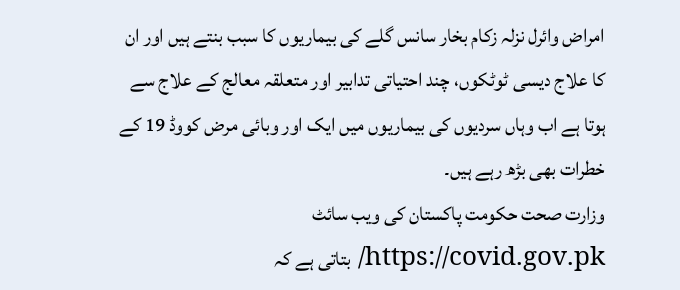امراض وائرل نزلہ زکام بخار سانس گلے کی بیماریوں کا سبب بنتے ہیں اور ان کا علاج دیسی ٹوٹکوں، چند احتیاتی تدابیر اور متعلقہ معالج کے علاج سے ہوتا ہے اب وہاں سردیوں کی بیماریوں میں ایک اور وبائی مرض کووڈ 19 کے خطرات بھی بڑھ رہے ہیں۔
وزارت صحت حکومت پاکستان کی ویب سائٹ https://covid.gov.pk/ بتاتی ہے کہ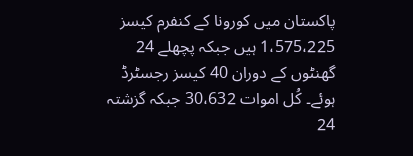پاکستان میں کورونا کے کنفرم کیسز 1،575،225 ہیں جبکہ پچھلے 24 گھنٹوں کے دوران 40 کیسز رجسٹرڈ ہوئے۔ کُل اموات 30،632 جبکہ گزشتہ 24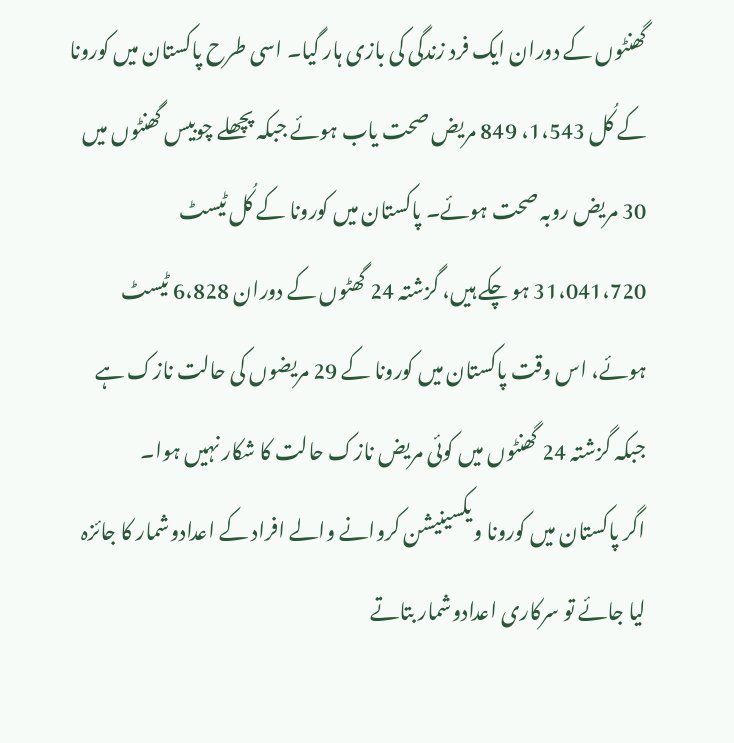گھنٹوں کے دوران ایک فرد زندگی کی بازی ہار گیا۔ اسی طرح پاکستان میں کورونا کے کُل 1،543، 849 مریض صحت یاب ہوئے جبکہ پچھلے چوبیس گھنٹوں میں 30 مریض روبہ صحت ہوئے۔ پاکستان میں کورونا کے کُل ٹیسٹ 31،041،720 ہو چکے ہیں، گزشتہ 24 گھٹوں کے دوران 6،828 ٹیسٹ ہوئے، اس وقت پاکستان میں کورونا کے 29 مریضوں کی حالت نازک ہے جبکہ گزشتہ 24 گھنٹوں میں کوئی مریض نازک حالت کا شکار نہیں ہوا۔
اگر پاکستان میں کورونا ویکسینیشن کروانے والے افراد کے اعدادوشمار کا جائزہ لیا جائے تو سرکاری اعدادوشمار بتاتے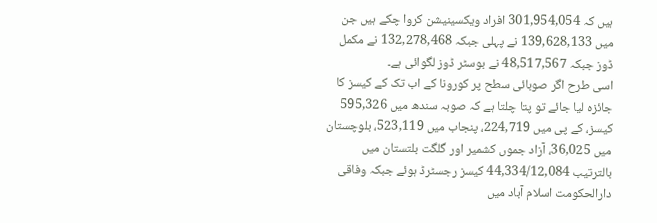ہیں کہ 301,954,054 افراد ویکسینیشن کروا چکے ہیں جن میں 139,628,133 نے پہلی جبکہ 132,278,468 نے مکمل ڈوز جبکہ 48,517,567 نے بوسٹر ڈوز لگوائی ہے۔
اسی طرح اگر صوبائی سطح پر کورونا کے اب تک کے کیسز کا جائزہ لیا جائے تو پتا چلتا ہے کہ صوبہ سندھ میں 595,326 کیسز، کے پی میں 224,719، پنجاب میں 523,119، بلوچستان میں 36,025، آزاد جموں کشمیر اور گلگت بلتستان میں بالترتیب 44,334/12,084 کیسز رجسٹرڈ ہوئے جبکہ وفاقی دارالحکومت اسلام آباد میں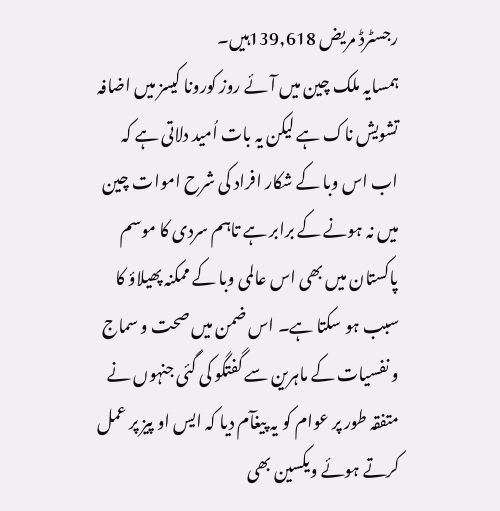رجسٹرڈ مریض 139,618ہیں۔
ہمسایہ ملک چین میں آئے روز کورونا کیسز میں اضافہ تشویش ناک ہے لیکن یہ بات اُمید دلاتی ہے کہ اب اس وبا کے شکار افراد کی شرح اموات چین میں نہ ہونے کے برابر ہے تاہم سردی کا موسم پاکستان میں بھی اس عالمی وبا کے ممکنہ پھیلاؤ کا سبب ہو سکتا ہے۔ اس ضمن میں صحت و سماج و نفسیات کے ماہرین سے گفتگو کی گئی جنہوں نے متفقہ طور پر عوام کو یہ پیغآم دیا کہ ایس او پیز پر عمل کرتے ہوئے ویکسین بھی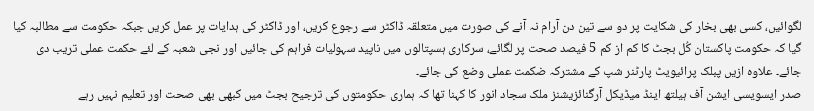لگوائیں، کسی بھی بخار کی شکایت پر دو سے تین دن آرام نہ آنے کی صورت میں متعلقہ ڈاکٹر سے رجوع کریں، اور ڈاکٹر کی ہدایات پر عمل کریں جبکہ حکومت سے مطالبہ کیا گیا کہ حکومت پاکستان کُل بجٹ کا کم از کم 5 فیصد صحت پر لگائے، سرکاری ہسپتالوں میں ناپید سہولیات فراہم کی جائیں اور نجی شعبہ کے لئے حکمت عملی تریب دی جائے۔ علاوہ ازیں پبلک پرائیویٹ پارٹنر شپ کے مشترکہ ضکمت عملی وضع کی جائے۔
صدر ایسویسی ایشن آف ہیلتھ اینڈ میڈیکل آرگنائزیشنز ملک سجاد انور کا کہنا تھا کہ ہماری حکومتوں کی ترجیح بجٹ میں کبھی بھی صحت اور تعلیم نہیں رہے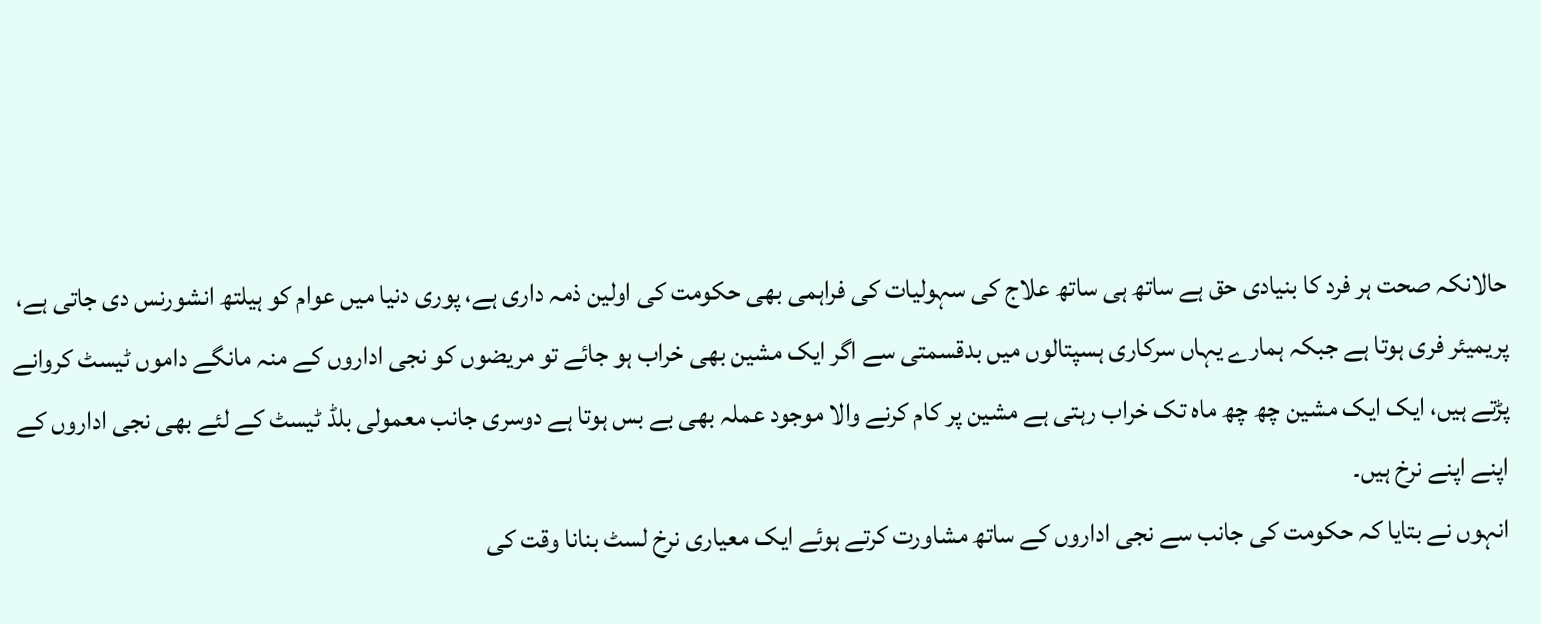حالانکہ صحت ہر فرد کا بنیادی حق ہے ساتھ ہی ساتھ علاج کی سہولیات کی فراہمی بھی حکومت کی اولین ذمہ داری ہے، پوری دنیا میں عوام کو ہیلتھ انشورنس دی جاتی ہے، پریمیئر فری ہوتا ہے جبکہ ہمارے یہاں سرکاری ہسپتالوں میں بدقسمتی سے اگر ایک مشین بھی خراب ہو جائے تو مریضوں کو نجی اداروں کے منہ مانگے داموں ٹیسٹ کروانے پڑتے ہیں، ایک ایک مشین چھ چھ ماہ تک خراب رہتی ہے مشین پر کام کرنے والا موجود عملہ بھی بے بس ہوتا ہے دوسری جانب معمولی بلڈ ٹیسٹ کے لئے بھی نجی اداروں کے اپنے اپنے نرخ ہیں۔
انہوں نے بتایا کہ حکومت کی جانب سے نجی اداروں کے ساتھ مشاورت کرتے ہوئے ایک معیاری نرخ لسٹ بنانا وقت کی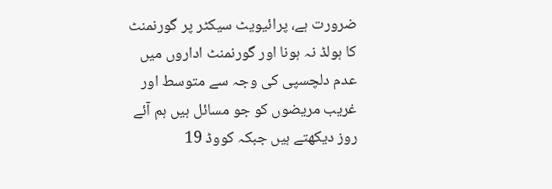ضرورت ہے، پرائیویٹ سیکٹر پر گورنمنٹ کا ہولڈ نہ ہونا اور گورنمنٹ اداروں میں عدم دلچسپی کی وجہ سے متوسط اور غریب مریضوں کو جو مسائل ہیں ہم آئے روز دیکھتے ہیں جبکہ کووڈ 19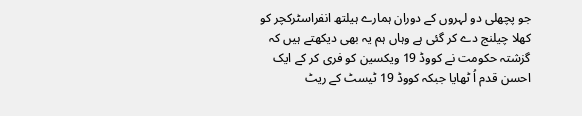جو پچھلی دو لہروں کے دوران ہمارے ہیلتھ انفراسٹرکچر کو کھلا چیلنج دے کر گئی ہے وہاں ہم یہ بھی دیکھتے ہیں کہ گزشتہ حکومت نے کووڈ 19 ویکسین کو فری کر کے ایک احسن قدم اُ ٹھایا جبکہ کووڈ 19 ٹیسٹ کے ریٹ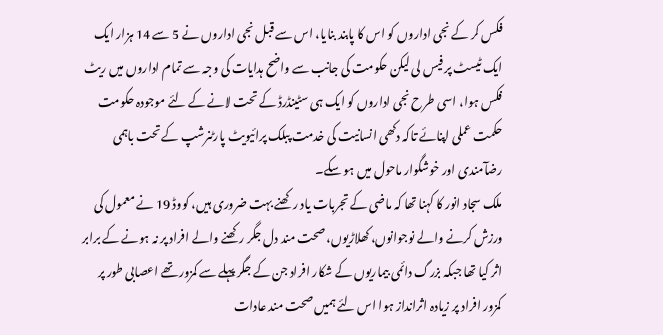فکس کر کے نجی اداروں کو اس کا پابند بنایا، اس سے قبل نجی اداروں نے 5 سے 14 ہزار ایک ایک ٹیسٹ پر فیس لی لیکن حکومت کی جانب سے واضح ہدایات کی وجہ سے تمام اداروں میں ریٹ فکس ہوا، اسی طرح نجی اداروں کو ایک ہی سٹینڈرڈ کے تحت لانے کے لئے موجودہ حکومت حکمت عملی اپنائے تاکہ دکھی انسانیت کی خدمت پبلک پرائیویٹ پارٹنرشپ کے تحت باہمی رضآمندی اور خوشگوار ماحول میں ہو سکے۔
ملک سجاد انور کا کہنا تھا کہ ماضی کے تجربات یاد رکھنے بہت ضروری ہیں، کووڈ 19 نے معمول کی ورزش کرنے والے نوجوانوں، کھلاڑیوں، صحت مند دل جگر رکھنے والے افراد پر نہ ہونے کے برابر اثر کیا تھا جبکہ بزرگ دائمی بیماریوں کے شکار افراد جن کے جگر پہلے سے کمزور تھے اعصابی طور پر کمزور افراد پر زیادہ اثرانداز ہوا اس لئے ہمیں صحت مند عادات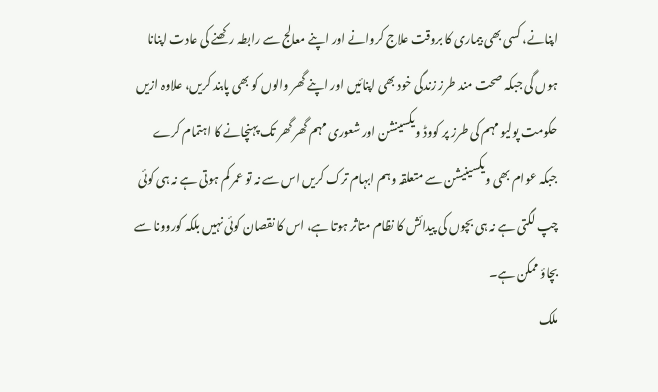اپنانے، کسی بھی بیماری کا بروقت علاج کروانے اور اپنے معالج سے رابطہ رکھنے کی عادت اپنانا ہوں گی جبکہ صحت مند طرز زندگی خود بھی اپنائیں اور اپنے گھر والوں کو بھی پابند کریں، علاوہ ازیں حکومت پولیو مہم کی طرز پر کووڈ ویکسینشن اور شعوری مہم گھر گھر تک پہنچانے کا اہتمام کرے جبکہ عوام بھی ویکسینیشن سے متعلقہ وہم ابہام ترک کریں اس سے نہ تو عمر کم ہوتی ہے نہ ہی کوئی چپ لگتی ہے نہ ہی بچوں کی پیدائش کا نظام متاثر ہوتا ہے، اس کا نقصان کوئی نہیں بلکہ کوروونا سے بچاؤ ممکن ہے۔
ملک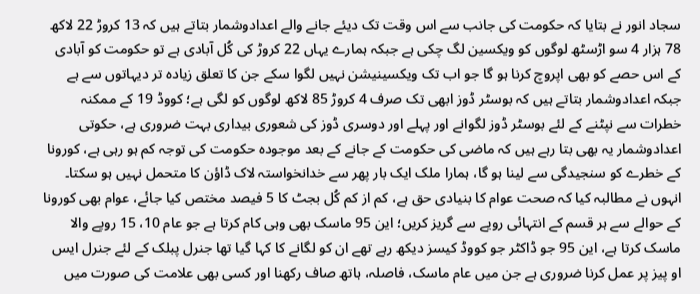سجاد انور نے بتایا کہ حکومت کی جانب سے اس وقت تک دیئے جانے والے اعدادوشمار بتاتے ہیں کہ 13 کروڑ 22 لاکھ 78 ہزار 4 سو اڑسٹھ لوگوں کو ویکسین لگ چکی ہے جبکہ ہمارے یہاں 22 کروڑ کی کُل آبادی ہے تو حکومت کو آبادی کے اس حصے کو بھی اپروچ کرنا ہو گا جو اب تک ویکسینیشن نہیں لگوا سکے جن کا تعلق زیادہ تر دیہاتوں سے ہے جبکہ اعدادوشمار بتاتے ہیں کہ بوسٹر ڈوز ابھی تک صرف 4 کروڑ 85 لاکھ لوگوں کو لگی ہے؛ کووڈ 19 کے ممکنہ خطرات سے نپٹنے کے لئے بوسٹر ڈوز لگوانے اور پہلے اور دوسری ڈوز کی شعوری بیداری بہت ضروری ہے، حکوتی اعدادوشمار یہ بھی بتا رہے ہیں کہ ماضی کی حکومت کے جانے کے بعد موجودہ حکومت کی توجہ کم ہو رہی ہے، کورونا کے خطرے کو سنجیدگی سے لینا ہو گا، ہمارا ملک ایک بار پھر سے خدانخواستہ لاک ڈاؤن کا متحمل نہیں ہو سکتا۔
انہوں نے مطالبہ کیا کہ صحت عوام کا بنیادی حق ہے، کم از کم کُل بجٹ کا 5 فیصد مختص کیا جائے، عوام بھی کورونا کے حوالے سے ہر قسم کے انتہائی رویے سے گریز کریں؛ این 95 ماسک بھی وہی کام کرتا ہے جو عام 10، 15 روپے والا ماسک کرتا ہے، این 95 جو ڈاکٹر جو کووڈ کیسز دیکھ رہے تھے ان کو لگانے کا کہا گیا تھا جنرل پبلک کے لئے جنرل ایس او پیز پر عمل کرنا ضروری ہے جن میں عام ماسک، فاصلہ، ہاتھ صاف رکھنا اور کسی بھی علامت کی صورت میں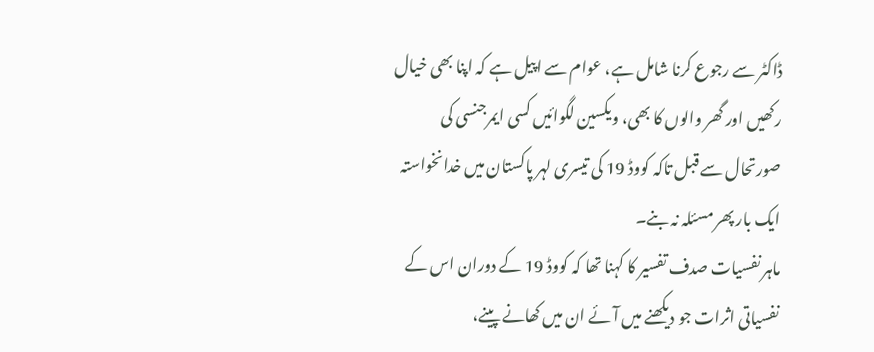ڈاکٹر سے رجوع کرنا شامل ہے، عوام سے اپیل ہے کہ اپنا بھی خیال رکھیں اور گھر والوں کا بھی، ویکسین لگوائیں کسی ایمرجنسی کی صورتحال سے قبل تاکہ کووڈ 19 کی تیسری لہر پاکستان میں خدانخواستہ ایک بار پھر مسئلہ نہ بنے۔
ماہر نفسیات صدف تفسیر کا کہنا تھا کہ کووڈ 19 کے دوران اس کے نفسیاتی اثرات جو دیکھنے میں آئے ان میں کھانے پینے،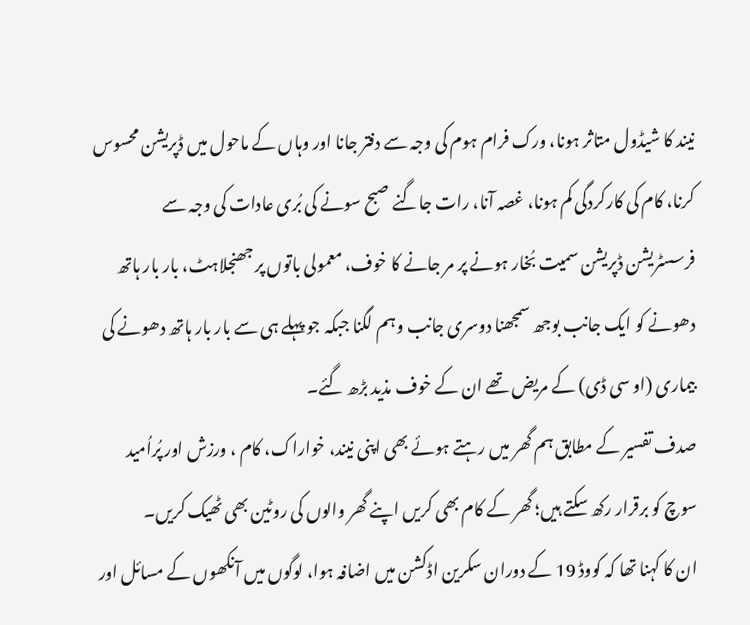نیند کا شیڈول متاثر ہونا، ورک فرام ہوم کی وجہ سے دفتر جانا اور وہاں کے ماحول میں ڈپریشن محسوس کرنا، کام کی کارکردگی کم ہونا، غصہ آنا، رات جاگنے صبح سونے کی بُری عادات کی وجہ سے فرسسٹریشن ڈپریشن سمیت بُخار ہونے پر مر جانے کا خوف، معمولی باتوں پر جھنجلاہٹ، بار بار ہاتھ دھونے کو ایک جانب بوجھ سمجھنا دوسری جانب وہم لگنا جبکہ جو پہلے ہی سے بار بار ہاتھ دھونے کی بیماری (او سی ڈی) کے مریض تھے ان کے خوف مذید بڑھ گئے۔
صدف تفسیر کے مطابق ہم گھر میں رہتے ہوئے بھی اپنی نیند، خواراک، کام ، ورزش اور پُراُمید سوچ کو برقرار رکھ سکتے ہیں؛ گھر کے کام بھی کریں اپنے گھر والوں کی روٹین بھی ٹھیک کریں۔
ان کا کہنا تھا کہ کووڈ 19 کے دوران سکرین اڈکشن میں اضافہ ہوا، لوگوں میں آنکھوں کے مسائل اور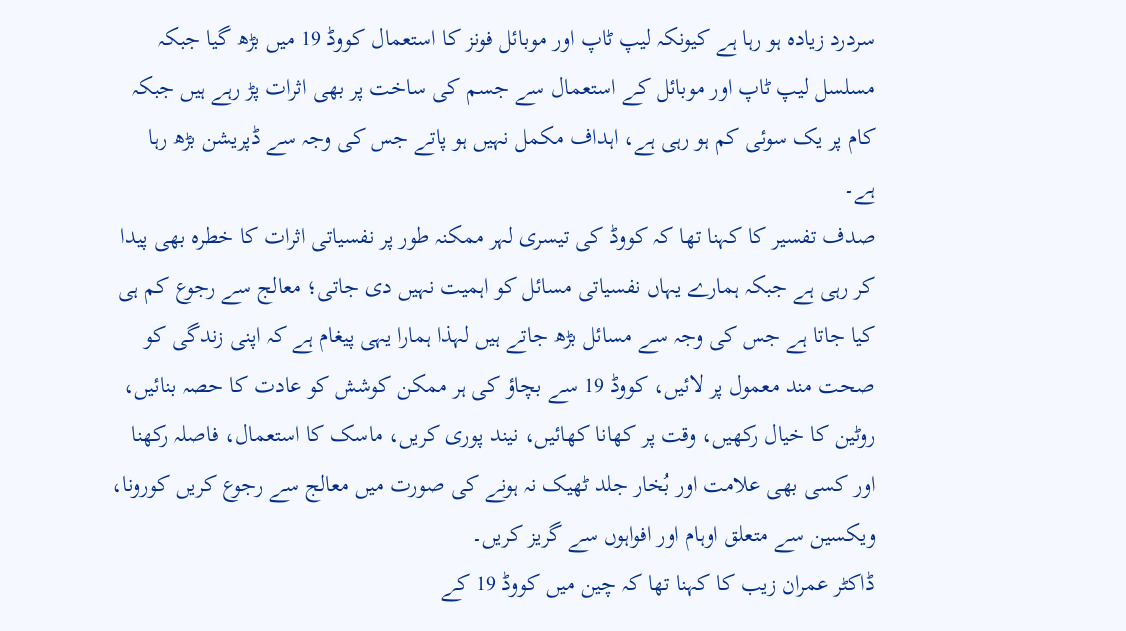سردرد زیادہ ہو رہا ہے کیونکہ لیپ ٹاپ اور موبائل فونز کا استعمال کووڈ 19 میں بڑھ گیا جبکہ مسلسل لیپ ٹاپ اور موبائل کے استعمال سے جسم کی ساخت پر بھی اثرات پڑ رہے ہیں جبکہ کام پر یک سوئی کم ہو رہی ہے، اہداف مکمل نہیں ہو پاتے جس کی وجہ سے ڈپریشن بڑھ رہا ہے۔
صدف تفسیر کا کہنا تھا کہ کووڈ کی تیسری لہر ممکنہ طور پر نفسیاتی اثرات کا خطرہ بھی پیدا کر رہی ہے جبکہ ہمارے یہاں نفسیاتی مسائل کو اہمیت نہیں دی جاتی؛ معالج سے رجوع کم ہی کیا جاتا ہے جس کی وجہ سے مسائل بڑھ جاتے ہیں لہذا ہمارا یہی پیغام ہے کہ اپنی زندگی کو صحت مند معمول پر لائیں، کووڈ 19 سے بچاؤ کی ہر ممکن کوشش کو عادت کا حصہ بنائیں، روٹین کا خیال رکھیں، وقت پر کھانا کھائیں، نیند پوری کریں، ماسک کا استعمال، فاصلہ رکھنا اور کسی بھی علامت اور بُخار جلد ٹھیک نہ ہونے کی صورت میں معالج سے رجوع کریں کورونا، ویکسین سے متعلق اوہام اور افواہوں سے گریز کریں۔
ڈاکٹر عمران زیب کا کہنا تھا کہ چین میں کووڈ 19 کے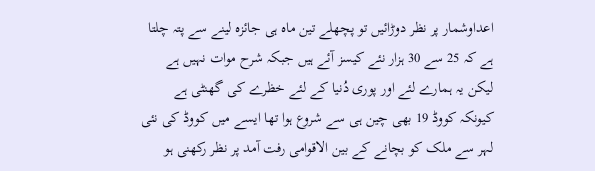اعداوشمار پر نظر دوڑائیں تو پچھلے تین ماہ ہی جائزہ لینے سے پتہ چلتا ہے کہ 25 سے 30 ہزار نئے کیسز آئے ہیں جبکہ شرح موات نہیں ہے لیکن یہ ہمارے لئے اور پوری دُنیا کے لئے خظرے کی گھنٹی ہے کیونکہ کووڈ 19 بھی چین ہی سے شروع ہوا تھا ایسے میں کووڈ کی نئی لہر سے ملک کو بچانے کے بین الاقوامی رفت آمد پر نظر رکھنی ہو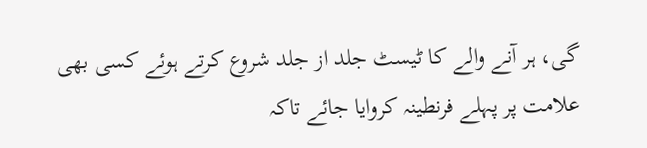گی، ہر آنے والے کا ٹیسٹ جلد از جلد شروع کرتے ہوئے کسی بھی علامت پر پہلے فرنطینہ کروایا جائے تاکہ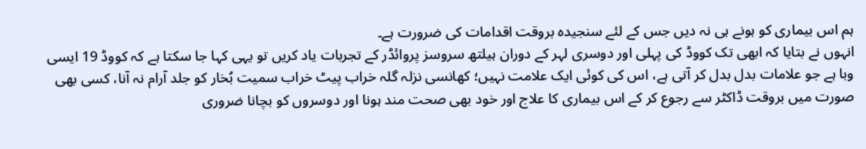ہم اس بیماری کو ہونے ہی نہ دیں جس کے لئے سنجیدہ بروقت اقدامات کی ضرورت ہے۔
انہوں نے بتایا کہ ابھی تک کووڈ کی پہلی اور دوسری لہر کے دوران ہیلتھ سروسز پروائڈر کے تجربات یاد کریں تو یہی کہا جا سکتا ہے کہ کووڈ 19 ایسی وبا ہے جو علامات بدل بدل کر آتی ہے، اس کی کوئی ایک علامت نہیں؛ کھانسی نزلہ گلہ خراب پیٹ خراب سمیت بُخار کو جلد آرام نہ آنا، کسی بھی صورت میں بروقت ڈاکٹر سے رجوع کر کے اس بیماری کا علاج اور خود بھی صحت مند ہونا اور دوسروں کو بچانا ضروری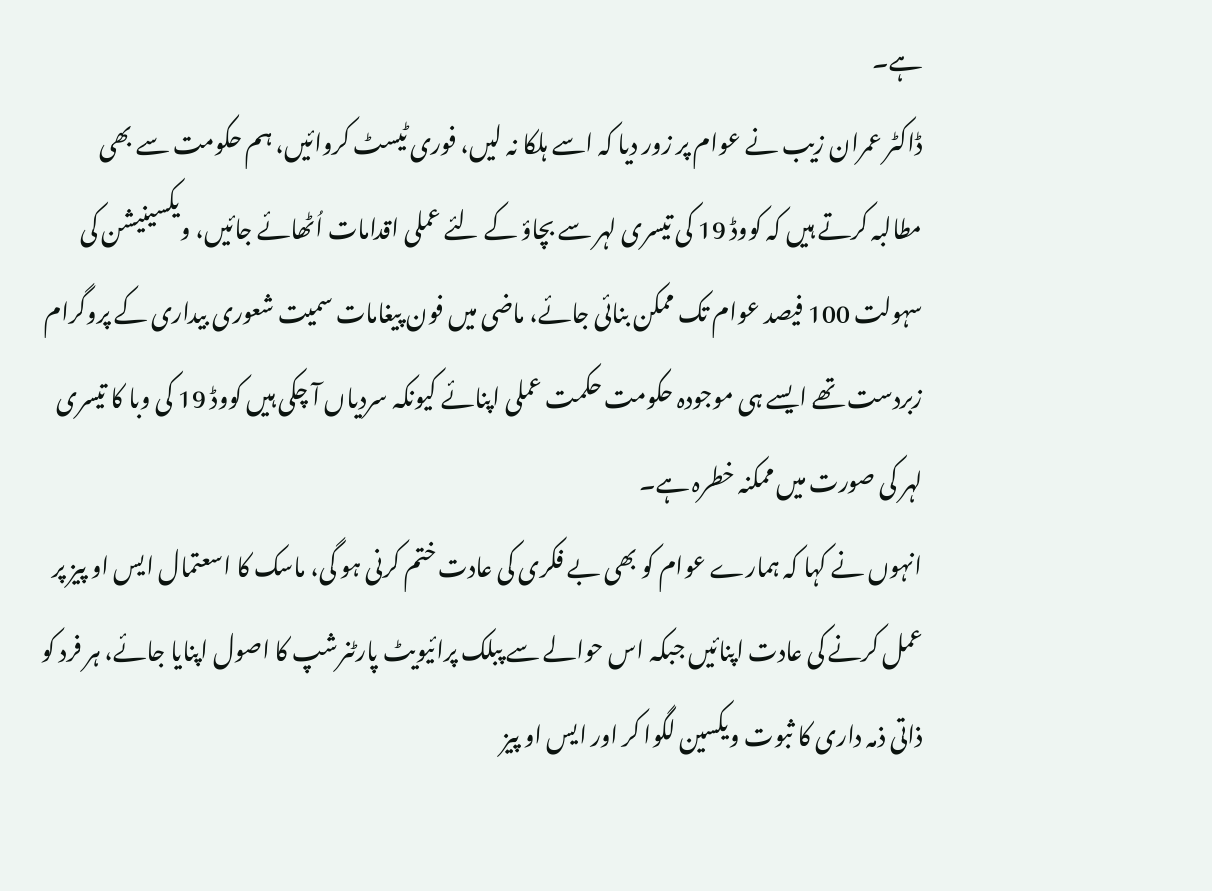ہے۔
ڈاکٹر عمران زیب نے عوام پر زور دیا کہ اسے ہلکا نہ لیں، فوری ٹیسٹ کروائیں، ہم حکومت سے بھی مطالبہ کرتے ہیں کہ کووڈ 19 کی تیسری لہر سے بچاؤ کے لئے عملی اقدامات اُٹھائے جائیں، ویکسینیشن کی سہولت 100 فیصد عوام تک ممکن بنائی جائے، ماضی میں فون پیغامات سمیت شعوری بیداری کے پروگرام زبردست تھے ایسے ہی موجودہ حکومت حکمت عملی اپنائے کیونکہ سردیاں آ چکی ہیں کووڈ 19 کی وبا کا تیسری لہر کی صورت میں ممکنہ خطرہ ہے۔
انہوں نے کہا کہ ہمارے عوام کو بھی بے فکری کی عادت ختم کرنی ہو گی، ماسک کا اسعتمال ایس او پیز پر عمل کرنے کی عادت اپنائیں جبکہ اس حوالے سے پبلک پرائیویٹ پارٹنرشپ کا اصول اپنایا جائے، ہر فرد کو ذاتی ذمہ داری کا ثبوت ویکسین لگوا کر اور ایس او پیز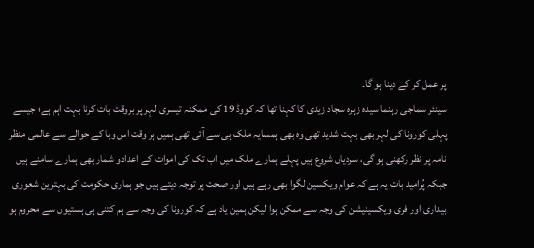پر عمل کر کے دینا ہو گا۔
سینئر سماجی رہنما سیدہ زہرہ سجاد زیدی کا کہنا تھا کہ کووڈ 19 کی ممکنہ تیسری لہر پر بروقت بات کرنا بہت اہم ہے؛ جیسے پہلی کورونا کی لہر بھی بہت شدید تھی وہ بھی ہمسایہ ملک ہی سے آئی تھی ہمیں ہر وقت اس وبا کے حوالے سے عالمی منظر نامہ پر نظر رکھنی ہو گی، سردیاں شروع ہیں پہلے ہمارے ملک میں اب تک کی اموات کے اعدادو شمار بھی ہمارے سامنے ہیں جبکہ پُرامید بات یہ ہے کہ عوام ویکسین لگوا بھی رہے ہیں اور صحت پر توجہ دیتے ہیں جو ہماری حکومت کی بہترین شعوری بیداری اور فری ویکسینیشن کی وجہ سے ممکن ہوا لیکن ہمین یاد ہے کہ کورونا کی وجہ سے ہم کتنی ہی ہستیوں سے محروم ہو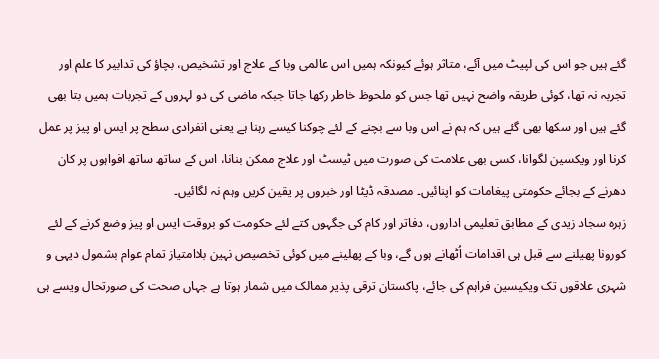گئے ہیں جو اس کی لپیٹ میں آئے، متاثر ہوئے کیونکہ ہمیں اس عالمی وبا کے علاج اور تشخیص، بچاؤ کی تدابیر کا علم اور تجربہ نہ تھا، کوئی طریقہ واضح نہیں تھا جس کو ملحوظ خاطر رکھا جاتا جبکہ ماضی کی دو لہروں کے تجربات ہمیں بتا بھی گئے ہیں اور سکھا بھی گئے ہیں کہ ہم نے اس وبا سے بچنے کے لئے چوکنا کیسے رہنا ہے یعنی انفرادی سطح پر ایس او پیز پر عمل کرنا اور ویکسین لگوانا، کسی بھی علامت کی صورت میں ٹیسٹ اور علاج ممکن بنانا، اس کے ساتھ ساتھ افواہوں پر کان دھرنے کے بجائے حکومتی پیغامات کو اپنائیں۔ مصدقہ ڈیٹا اور خبروں پر یقین کریں وہم نہ لگائیں۔
زہرہ سجاد زیدی کے مطابق تعلیمی اداروں، دفاتر اور کام کی جگہوں کتے لئے حکومت کو بروقت ایس او پیز وضع کرنے کے لئے کورونا پھیلنے سے قبل ہی اقدامات اُٹھانے ہوں گے، وبا کے پھلینے میں کوئی تخصیص نہین بلاامتیاز تمام عوام بشمول دیہی و شہری علاقوں تک ویکیسین فراہم کی جائے، پاکستان ترقی پذیر ممالک میں شمار ہوتا ہے جہاں صحت کی صورتحال ویسے ہی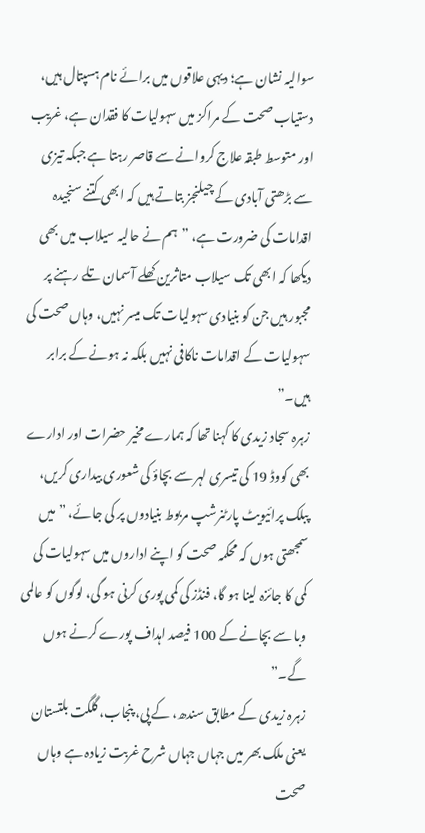سوالیہ نشان ہے؛ دیہی علاقوں میں برائے نام ہسپتال ہیں، دستیاب صحت کے مراکز میں سہولیات کا فقدان ہے، غریب اور متوسط طبقہ علاج کروانے سے قاصر رہتا ہے جبکہ تیزی سے بڑھتی آبادی کے چیلنجز بتاتے ہیں کہ ابھی کتنے سنجیدہ اقدامات کی ضرورت ہے، ”ہم نے حالیہ سیلاب میں بھی دیکھا کہ ابھی تک سیلاب متاثرین کھلے آسمان تلے رہنے پر مجبور ہیں جن کو بنیادی سہولیات تک میسر نہیں، وہاں صحت کی سہولیات کے اقدامات ناکافی نہیں بلکہ نہ ہونے کے برابر ہیں۔”
زہرہ سجاد زیدی کا کہنا تھا کہ ہمارے مخیر حضرات اور ادارے بھی کووڈ 19 کی تیسری لہر سے بچاؤ کی شعوری بیداری کریں، پبلک پرائیویٹ پارٹنرشپ مربوط بنیادوں پر کی جائے، ”میں سمجھتی ہوں کہ محکمہ صحت کو اپنے اداروں میں سہولیات کی کمی کا جائزہ لینا ہو گا، فنڈز کی کمی پوری کرنی ہو گی، لوگوں کو عالمی وبا سے بچانے کے 100 فیصد اہداف پورے کرنے ہوں گے۔”
زہرہ زیدی کے مطابق سندھ، کے پی، پنجاب، گلگت بلتستان یعنی ملک بھر میں جہاں جہاں شرح غربت زیادہ ہے وہاں صحت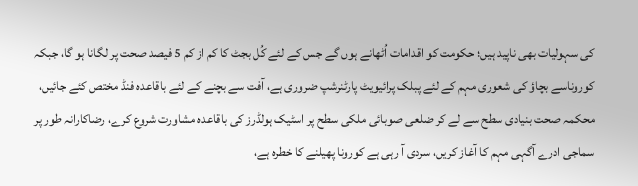کی سہولیات بھی ناپید ہیں؛ حکومت کو اقدامات اُٹھانے ہوں گے جس کے لئے کُل بجٹ کا کم از کم 5 فیصد صحت پر لگانا ہو گا، جبکہ کوروناسے بچاؤ کی شعوری مہم کے لئے پبلک پرائیویٹ پارٹنرشپ ضروری ہے، آفت سے بچنے کے لئے باقاعدہ فنڈ مختص کئے جائیں، محکمہ صحت بنیادی سطح سے لے کر ضلعی صوبائی ملکی سطح پر اسٹیک ہولڈرز کی باقاعدہ مشاورت شروع کرے، رضاکارانہ طور پر سماجی ادرے آگہی مہم کا آغاز کریں، سردی آ رہی ہے کورونا پھیلنے کا خطرہ ہے،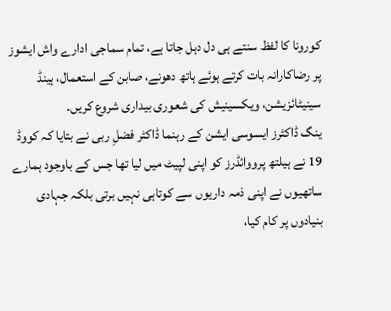کورونا کا لفظ سنتے ہی دل دہل جاتا ہے، تمام سماجی ادارے واش ایشوز پر رضاکارانہ بات کرتے ہوئے ہاتھ دھونے، صابن کے استعمال، ہینڈ سینیٹائزیشن، ویکسینیش کی شعوری بیداری شروع کریں۔
ینگ ڈاکٹرز ایسوسی ایشن کے رہنما ڈاکٹر فضلِ ربی نے بتایا کہ کووڈ 19 نے ہیلتھ پرووائڈرز کو اپنی لپیٹ میں لیا تھا جس کے باوجود ہمارے ساتھیوں نے اپنی ذمہ داریوں سے کوتاہی نہیں برتی بلکہ جہادی بنیادوں پر کام کیا،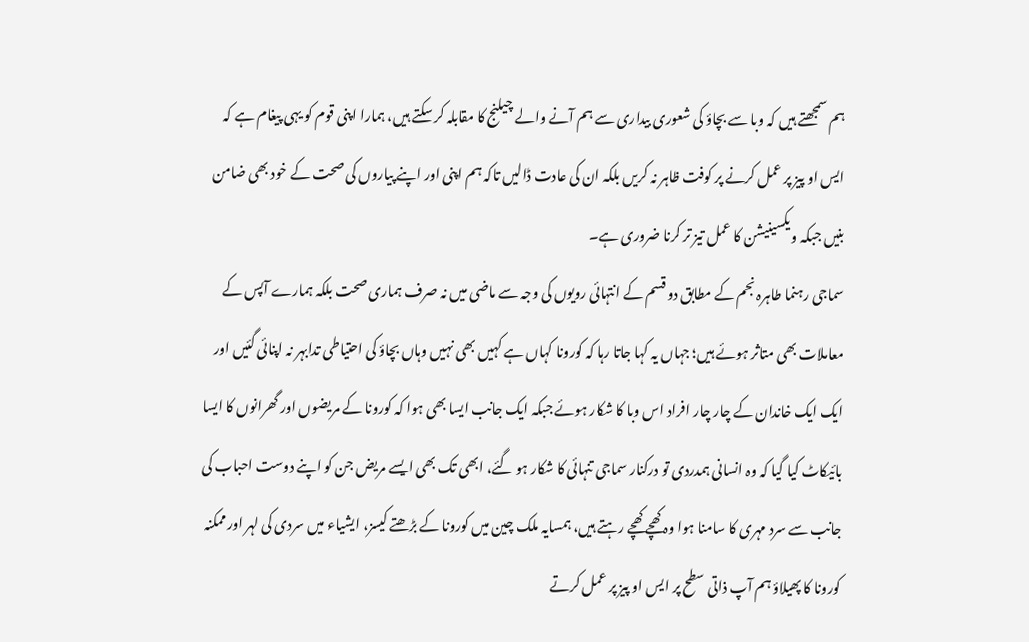ہم سمجھتے ہیں کہ وبا سے بچاؤ کی شعوری بیداری سے ہم آنے والے چیلنج کا مقابلہ کر سکتے ہیں، ہمارا اپنی قوم کو یہی پیغام ہے کہ ایس او پیز پر عمل کرنے پر کوفت ظاہر نہ کریں بلکہ ان کی عادت ڈالیں تاکہ ہم اپنی اور اپنے پیاروں کی صحت کے خود بھی ضامن بنیں جبکہ ویکسینیشن کا عمل تیز تر کرنا ضروری ہے۔
سماجی رہنما طاہرہ نجم کے مطابق دو قسم کے انتہائی رویوں کی وجہ سے ماضی میں نہ صرف ہماری صحت بلکہ ہمارے آپس کے معاملات بھی متاثر ہوئے ہیں؛ جہاں یہ کہا جاتا رہا کہ کورونا کہاں ہے کہیں بھی نہیں وہاں بچاؤ کی احتیاطی تدابہر نہ اپنائی گئیں اور ایک ایک خاندان کے چار چار افراد اس وبا کا شکار ہوئے جبکہ ایک جانب ایسا بھی ہوا کہ کورونا کے مریضوں اور گھرانوں کا ایسا بائیکاٹ کیا گیا کہ وہ انسانی ہمدردی تو درکنار سماجی تنہائی کا شکار ہو گئے، ابھی تک بھی ایسے مریض جن کو اپنے دوست احباب کی جانب سے سرد مہری کا سامنا ہوا وہ کھچے کھچے رہتے ہیں، ہمسایہ ملک چین میں کورونا کے بڑھتے کیسز، ایشیاء میں سردی کی لہر اور ممکنہ کورونا کا پھیلاؤ ہم آپ ذاتی سطح پر ایس او پیز پر عمل کرتے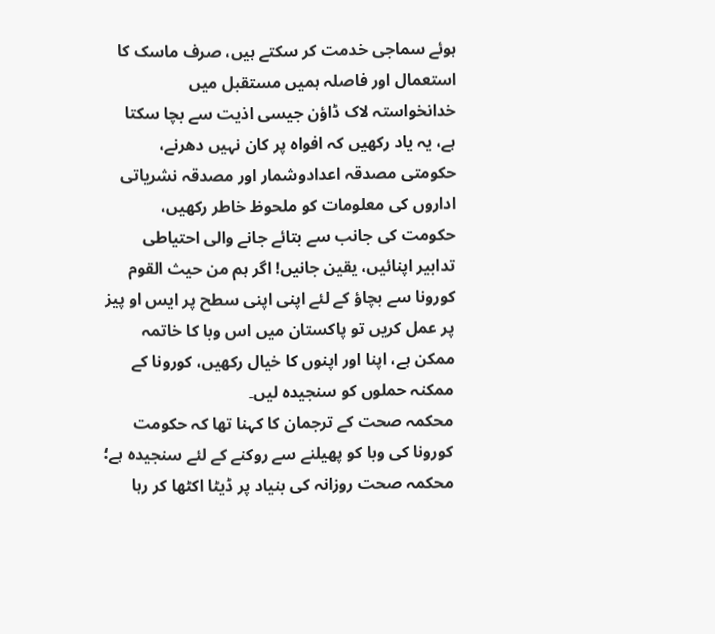ہوئے سماجی خدمت کر سکتے ہیں، صرف ماسک کا استعمال اور فاصلہ ہمیں مستقبل میں خدانخواستہ لاک ڈاؤن جیسی اذیت سے بچا سکتا ہے، یہ یاد رکھیں کہ افواہ پر کان نہیں دھرنے، حکومتی مصدقہ اعدادوشمار اور مصدقہ نشریاتی اداروں کی معلومات کو ملحوظ خاطر رکھیں، حکومت کی جانب سے بتائے جانے والی احتیاطی تدابیر اپنائیں، یقین جانیں! اگر ہم من حیث القوم کورونا سے بچاؤ کے لئے اپنی اپنی سطح پر ایس او پیز پر عمل کریں تو پاکستان میں اس وبا کا خاتمہ ممکن ہے، اپنا اور اپنوں کا خیال رکھیں، کورونا کے ممکنہ حملوں کو سنجیدہ لیں۔
محکمہ صحت کے ترجمان کا کہنا تھا کہ حکومت کورونا کی وبا کو پھیلنے سے روکنے کے لئے سنجیدہ ہے؛ محکمہ صحت روزانہ کی بنیاد پر ڈیٹا اکٹھا کر رہا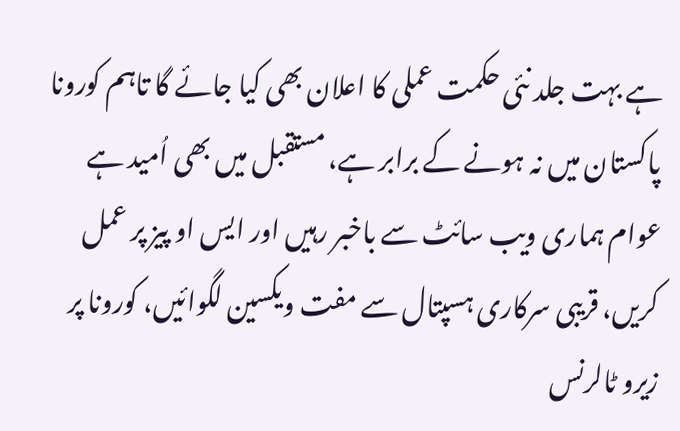ہے بہت جلد نئی حکمت عملی کا اعلان بھی کیا جائے گا تاہم کورونا پاکستان میں نہ ہونے کے برابر ہے، مستقبل میں بھی اُمید ہے عوام ہماری ویب سائٹ سے باخبر رہیں اور ایس او پیز پر عمل کریں، قریبی سرکاری ہسپتال سے مفت ویکسین لگوائیں، کورونا پر زیرو ٹالرنس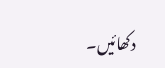دکھائیں۔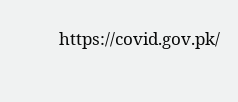https://covid.gov.pk/